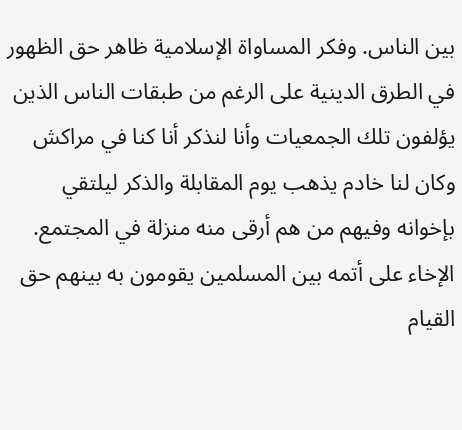بين الناس. وفكر المساواة الإسلامية ظاهر حق الظهور في الطرق الدينية على الرغم من طبقات الناس الذين يؤلفون تلك الجمعيات وأنا لنذكر أنا كنا في مراكش وكان لنا خادم يذهب يوم المقابلة والذكر ليلتقي بإخوانه وفيهم من هم أرقى منه منزلة في المجتمع.
الإخاء على أتمه بين المسلمين يقومون به بينهم حق القيام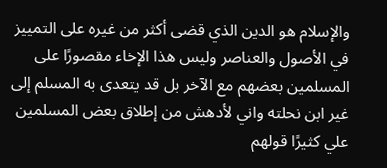والإسلام هو الدين الذي قضى أكثر من غيره على التمييز في الأصول والعناصر وليس هذا الإخاء مقصورًا على المسلمين بعضهم مع الآخر بل قد يتعدى به المسلم إلى غير ابن نحلته واني لأدهش من إطلاق بعض المسلمين علي كثيرًا قولهم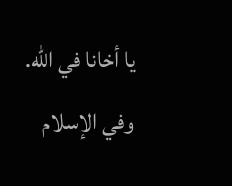يا أخانا في الله. وفي الإسلام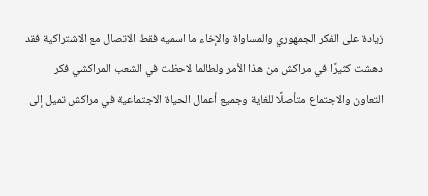زيادة على الفكر الجمهوري والمساواة والإخاء ما اسميه فقط الاتصال مع الاشتراكية فقد دهشت كثيرًا في مراكش من هذا الأمر ولطالما لاحظت في الشعب المراكشي فكر التعاون والاجتماع متأصلًا للغاية وجميع أعمال الحياة الاجتماعية في مراكش تميل إلى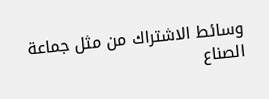وسائط الاشتراك من مثل جماعة الصناع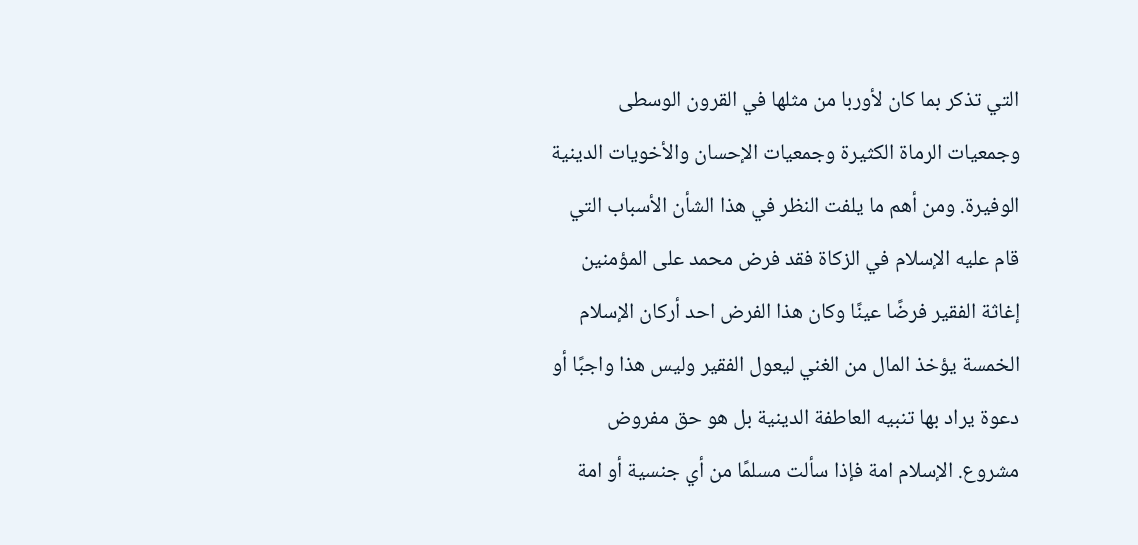التي تذكر بما كان لأوربا من مثلها في القرون الوسطى وجمعيات الرماة الكثيرة وجمعيات الإحسان والأخويات الدينية الوفيرة. ومن أهم ما يلفت النظر في هذا الشأن الأسباب التي قام عليه الإسلام في الزكاة فقد فرض محمد على المؤمنين إغاثة الفقير فرضًا عينًا وكان هذا الفرض احد أركان الإسلام الخمسة يؤخذ المال من الغني ليعول الفقير وليس هذا واجبًا أو دعوة يراد بها تنبيه العاطفة الدينية بل هو حق مفروض مشروع. الإسلام امة فإذا سألت مسلمًا من أي جنسية أو امة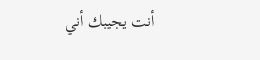أنت يجيبك أني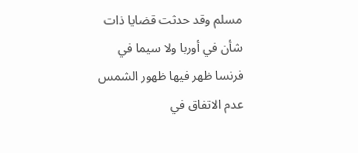مسلم وقد حدثت قضايا ذات شأن في أوربا ولا سيما في فرنسا ظهر فيها ظهور الشمس عدم الاتفاق في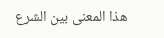هذا المعنى بين الشرع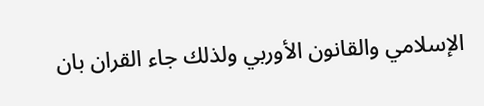الإسلامي والقانون الأوربي ولذلك جاء القران بان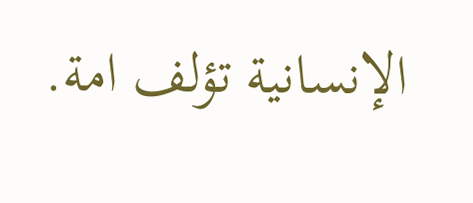الإنسانية تؤلف امة.